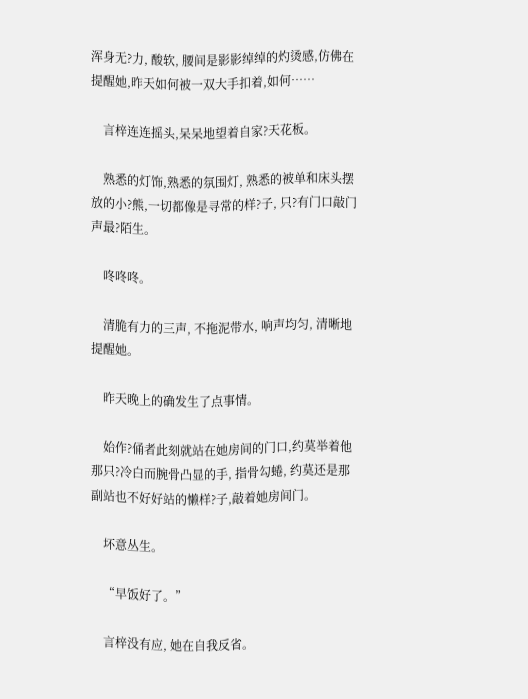浑身无?力, 酸软, 腰间是影影绰绰的灼烫感,仿佛在提醒她,昨天如何被一双大手扣着,如何……

    言梓连连摇头,呆呆地望着自家?天花板。

    熟悉的灯饰,熟悉的氛围灯, 熟悉的被单和床头摆放的小?熊,一切都像是寻常的样?子, 只?有门口敲门声最?陌生。

    咚咚咚。

    清脆有力的三声, 不拖泥带水, 响声均匀, 清晰地提醒她。

    昨天晚上的确发生了点事情。

    始作?俑者此刻就站在她房间的门口,约莫举着他那只?冷白而腕骨凸显的手, 指骨勾蜷, 约莫还是那副站也不好好站的懒样?子,敲着她房间门。

    坏意丛生。

    “早饭好了。”

    言梓没有应, 她在自我反省。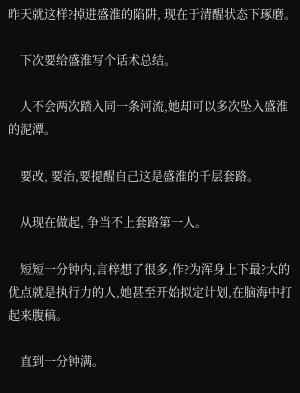昨天就这样?掉进盛淮的陷阱, 现在于清醒状态下琢磨。

    下次要给盛淮写个话术总结。

    人不会两次踏入同一条河流,她却可以多次坠入盛淮的泥潭。

    要改, 要治,要提醒自己这是盛淮的千层套路。

    从现在做起, 争当不上套路第一人。

    短短一分钟内,言梓想了很多,作?为浑身上下最?大的优点就是执行力的人,她甚至开始拟定计划,在脑海中打起来腹稿。

    直到一分钟满。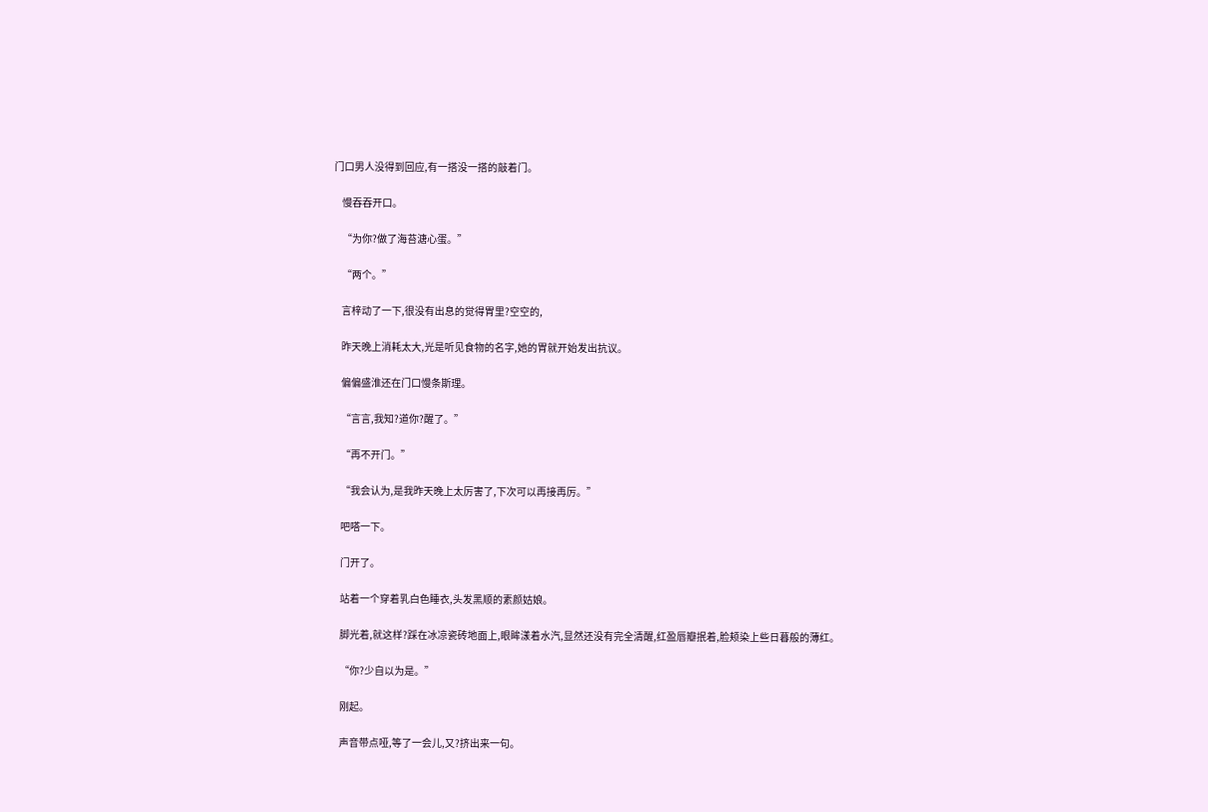门口男人没得到回应,有一搭没一搭的敲着门。

    慢吞吞开口。

    “为你?做了海苔溏心蛋。”

    “两个。”

    言梓动了一下,很没有出息的觉得胃里?空空的,

    昨天晚上消耗太大,光是听见食物的名字,她的胃就开始发出抗议。

    偏偏盛淮还在门口慢条斯理。

    “言言,我知?道你?醒了。”

    “再不开门。”

    “我会认为,是我昨天晚上太厉害了,下次可以再接再厉。”

    吧嗒一下。

    门开了。

    站着一个穿着乳白色睡衣,头发黑顺的素颜姑娘。

    脚光着,就这样?踩在冰凉瓷砖地面上,眼眸漾着水汽,显然还没有完全清醒,红盈唇瓣抿着,脸颊染上些日暮般的薄红。

    “你?少自以为是。”

    刚起。

    声音带点哑,等了一会儿,又?挤出来一句。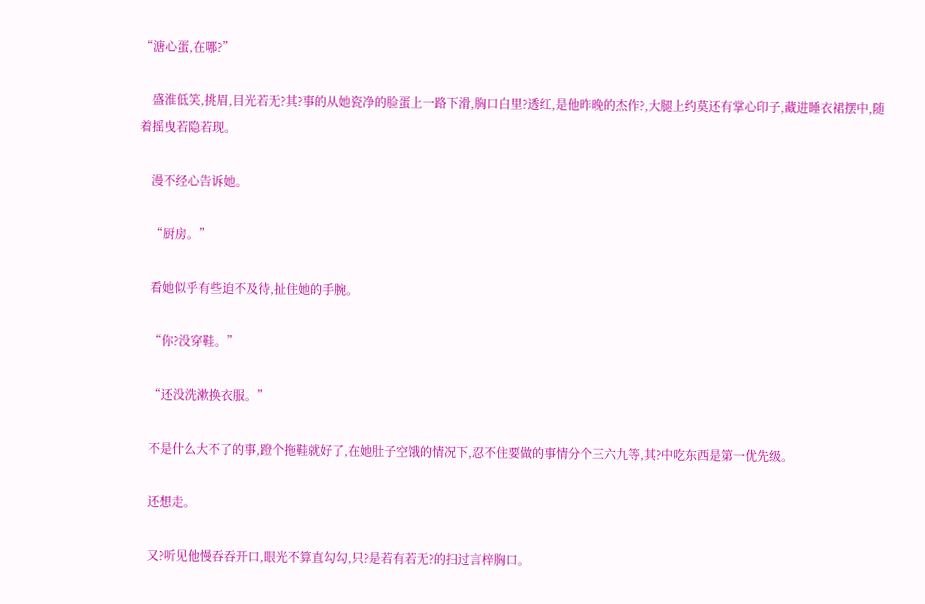“溏心蛋,在哪?”

    盛淮低笑,挑眉,目光若无?其?事的从她瓷净的脸蛋上一路下滑,胸口白里?透红,是他昨晚的杰作?,大腿上约莫还有掌心印子,藏进睡衣裙摆中,随着摇曳若隐若现。

    漫不经心告诉她。

    “厨房。”

    看她似乎有些迫不及待,扯住她的手腕。

    “你?没穿鞋。”

    “还没洗漱换衣服。”

    不是什么大不了的事,蹬个拖鞋就好了,在她肚子空饿的情况下,忍不住要做的事情分个三六九等,其?中吃东西是第一优先级。

    还想走。

    又?听见他慢吞吞开口,眼光不算直勾勾,只?是若有若无?的扫过言梓胸口。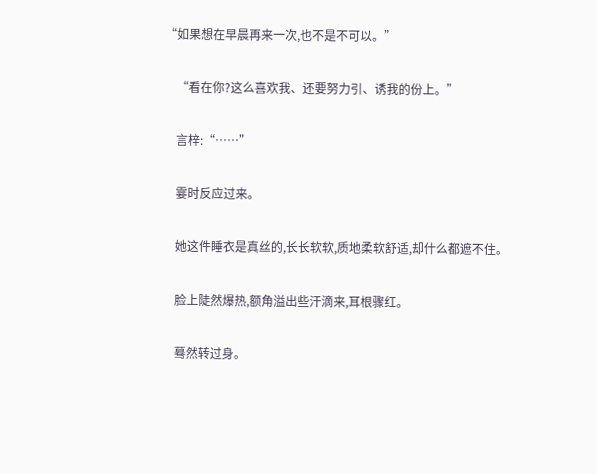“如果想在早晨再来一次,也不是不可以。”

    “看在你?这么喜欢我、还要努力引、诱我的份上。”

    言梓:“……”

    霎时反应过来。

    她这件睡衣是真丝的,长长软软,质地柔软舒适,却什么都遮不住。

    脸上陡然爆热,额角溢出些汗滴来,耳根骤红。

    蓦然转过身。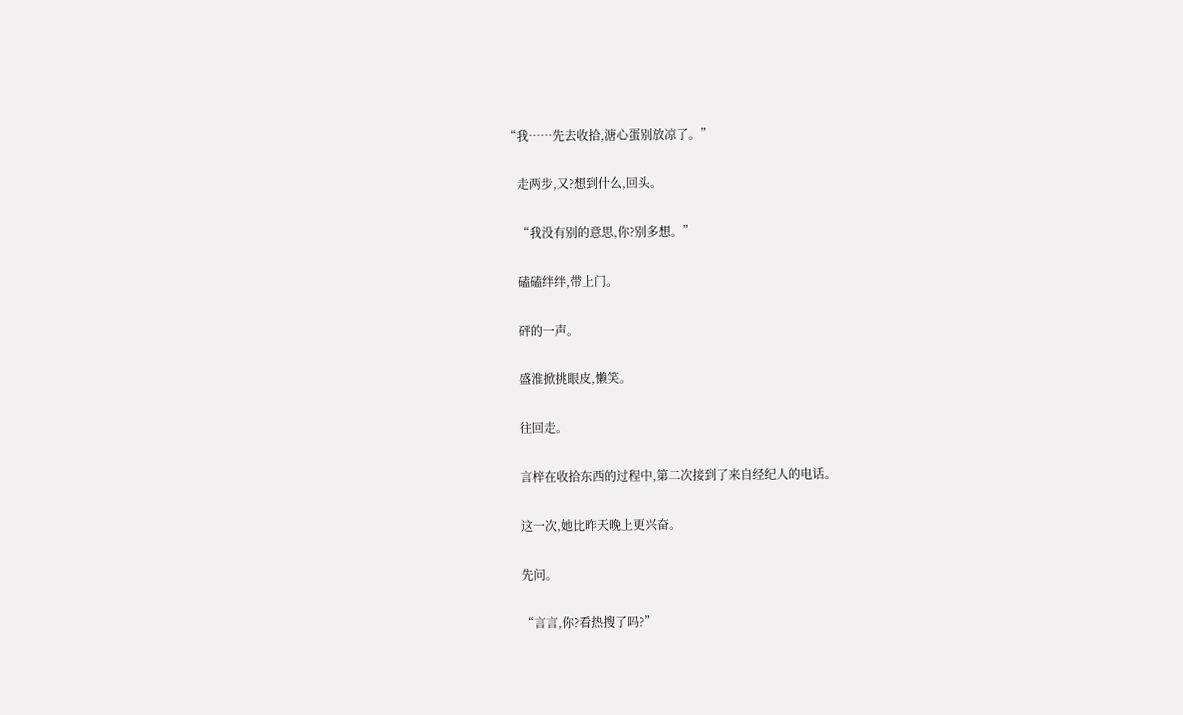“我……先去收拾,溏心蛋别放凉了。”

    走两步,又?想到什么,回头。

    “我没有别的意思,你?别多想。”

    磕磕绊绊,带上门。

    砰的一声。

    盛淮掀挑眼皮,懒笑。

    往回走。

    言梓在收拾东西的过程中,第二次接到了来自经纪人的电话。

    这一次,她比昨天晚上更兴奋。

    先问。

    “言言,你?看热搜了吗?”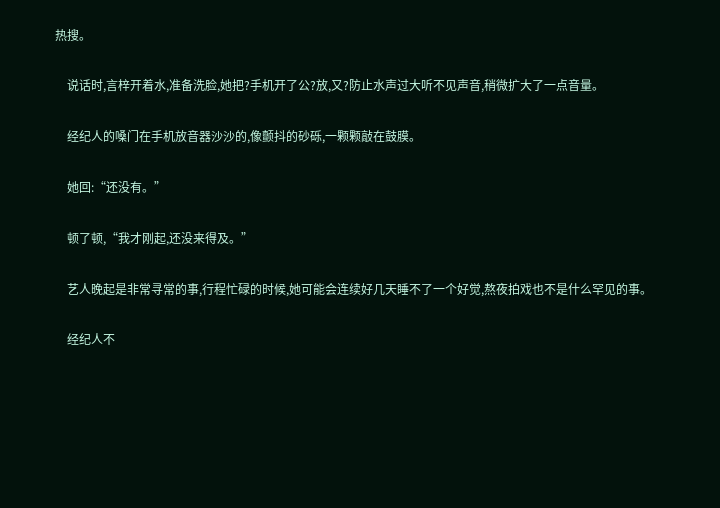热搜。

    说话时,言梓开着水,准备洗脸,她把?手机开了公?放,又?防止水声过大听不见声音,稍微扩大了一点音量。

    经纪人的嗓门在手机放音器沙沙的,像颤抖的砂砾,一颗颗敲在鼓膜。

    她回:“还没有。”

    顿了顿,“我才刚起,还没来得及。”

    艺人晚起是非常寻常的事,行程忙碌的时候,她可能会连续好几天睡不了一个好觉,熬夜拍戏也不是什么罕见的事。

    经纪人不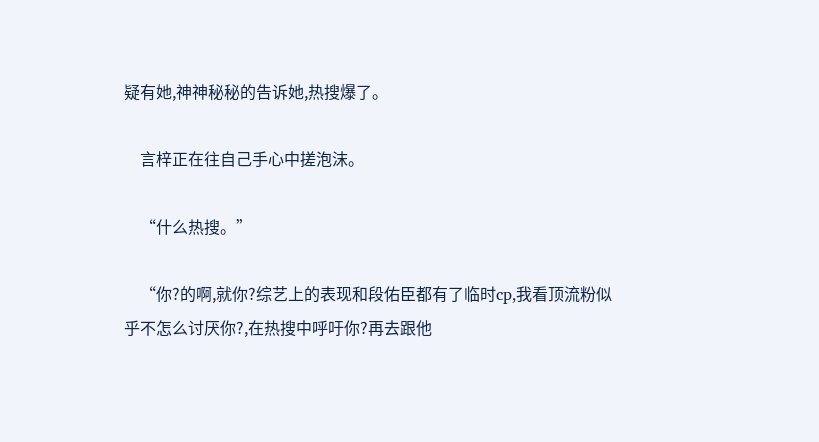疑有她,神神秘秘的告诉她,热搜爆了。

    言梓正在往自己手心中搓泡沫。

    “什么热搜。”

    “你?的啊,就你?综艺上的表现和段佑臣都有了临时cp,我看顶流粉似乎不怎么讨厌你?,在热搜中呼吁你?再去跟他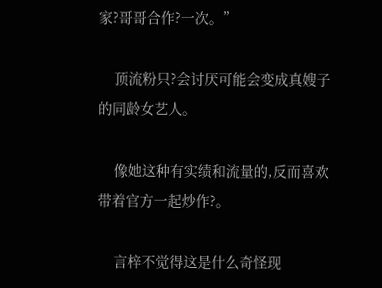家?哥哥合作?一次。”

    顶流粉只?会讨厌可能会变成真嫂子的同龄女艺人。

    像她这种有实绩和流量的,反而喜欢带着官方一起炒作?。

    言梓不觉得这是什么奇怪现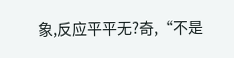象,反应平平无?奇,“不是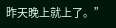昨天晚上就上了。”